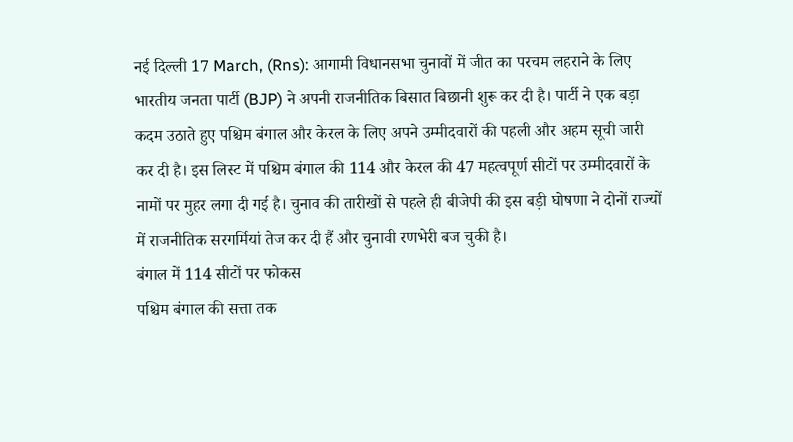नई दिल्ली 17 March, (Rns): आगामी विधानसभा चुनावों में जीत का परचम लहराने के लिए भारतीय जनता पार्टी (BJP) ने अपनी राजनीतिक बिसात बिछानी शुरू कर दी है। पार्टी ने एक बड़ा कदम उठाते हुए पश्चिम बंगाल और केरल के लिए अपने उम्मीदवारों की पहली और अहम सूची जारी कर दी है। इस लिस्ट में पश्चिम बंगाल की 114 और केरल की 47 महत्वपूर्ण सीटों पर उम्मीदवारों के नामों पर मुहर लगा दी गई है। चुनाव की तारीखों से पहले ही बीजेपी की इस बड़ी घोषणा ने दोनों राज्यों में राजनीतिक सरगर्मियां तेज कर दी हैं और चुनावी रणभेरी बज चुकी है।
बंगाल में 114 सीटों पर फोकस
पश्चिम बंगाल की सत्ता तक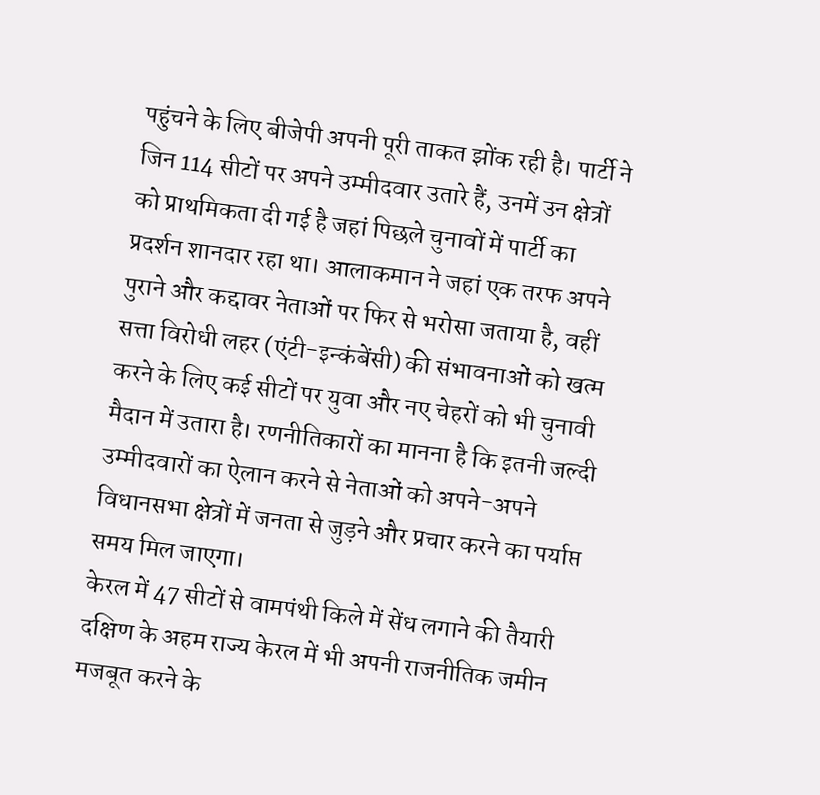पहुंचने के लिए बीजेपी अपनी पूरी ताकत झोंक रही है। पार्टी ने जिन 114 सीटों पर अपने उम्मीदवार उतारे हैं, उनमें उन क्षेत्रों को प्राथमिकता दी गई है जहां पिछले चुनावों में पार्टी का प्रदर्शन शानदार रहा था। आलाकमान ने जहां एक तरफ अपने पुराने और कद्दावर नेताओं पर फिर से भरोसा जताया है, वहीं सत्ता विरोधी लहर (एंटी-इन्कंबेंसी) की संभावनाओं को खत्म करने के लिए कई सीटों पर युवा और नए चेहरों को भी चुनावी मैदान में उतारा है। रणनीतिकारों का मानना है कि इतनी जल्दी उम्मीदवारों का ऐलान करने से नेताओं को अपने-अपने विधानसभा क्षेत्रों में जनता से जुड़ने और प्रचार करने का पर्याप्त समय मिल जाएगा।
केरल में 47 सीटों से वामपंथी किले में सेंध लगाने की तैयारी
दक्षिण के अहम राज्य केरल में भी अपनी राजनीतिक जमीन मजबूत करने के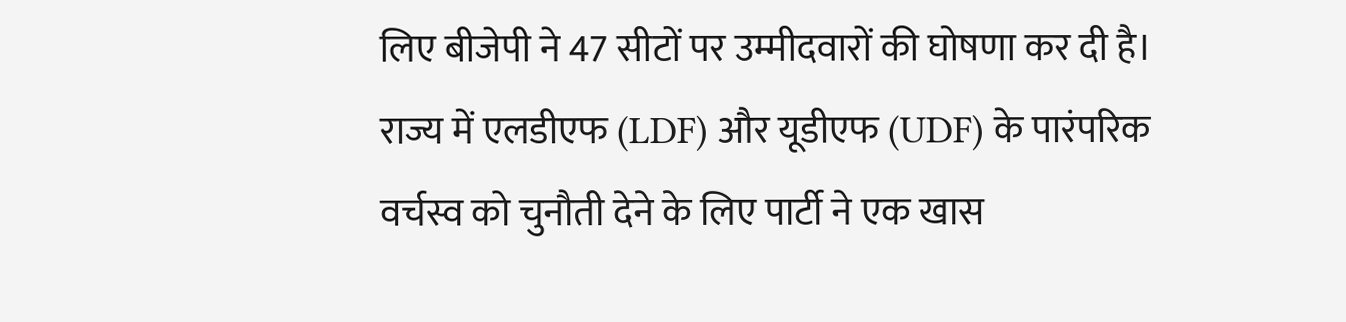लिए बीजेपी ने 47 सीटों पर उम्मीदवारों की घोषणा कर दी है। राज्य में एलडीएफ (LDF) और यूडीएफ (UDF) के पारंपरिक वर्चस्व को चुनौती देने के लिए पार्टी ने एक खास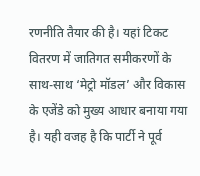रणनीति तैयार की है। यहां टिकट वितरण में जातिगत समीकरणों के साथ-साथ ‘मेट्रो मॉडल’ और विकास के एजेंडे को मुख्य आधार बनाया गया है। यही वजह है कि पार्टी ने पूर्व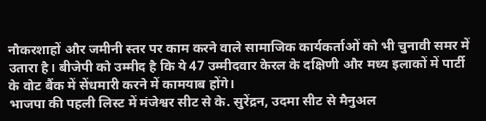नौकरशाहों और जमीनी स्तर पर काम करने वाले सामाजिक कार्यकर्ताओं को भी चुनावी समर में उतारा है। बीजेपी को उम्मीद है कि ये 47 उम्मीदवार केरल के दक्षिणी और मध्य इलाकों में पार्टी के वोट बैंक में सेंधमारी करने में कामयाब होंगे।
भाजपा की पहली लिस्ट में मंजेश्वर सीट से के. सुरेंद्रन, उदमा सीट से मैनुअल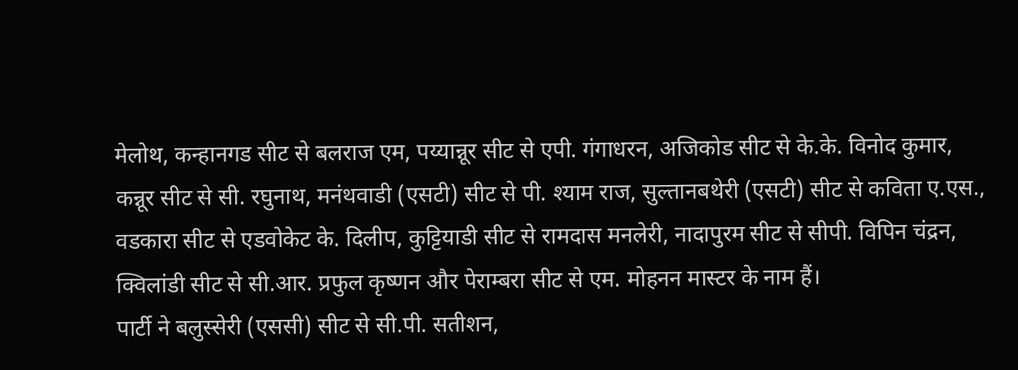मेलोथ, कन्हानगड सीट से बलराज एम, पय्यान्नूर सीट से एपी. गंगाधरन, अजिकोड सीट से के.के. विनोद कुमार, कन्नूर सीट से सी. रघुनाथ, मनंथवाडी (एसटी) सीट से पी. श्याम राज, सुल्तानबथेरी (एसटी) सीट से कविता ए.एस., वडकारा सीट से एडवोकेट के. दिलीप, कुट्टियाडी सीट से रामदास मनलेरी, नादापुरम सीट से सीपी. विपिन चंद्रन, क्विलांडी सीट से सी.आर. प्रफुल कृष्णन और पेराम्बरा सीट से एम. मोहनन मास्टर के नाम हैं।
पार्टी ने बलुस्सेरी (एससी) सीट से सी.पी. सतीशन,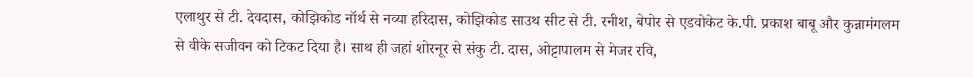एलाथुर से टी. देवदास, कोझिकोड नॉर्थ से नव्या हरिदास, कोझिकोड साउथ सीट से टी. रनीश, बेपोर से एडवोकेट के.पी. प्रकाश बाबू और कुन्नामंगलम से वीके सजीवन को टिकट दिया है। साथ ही जहां शोरनूर से संकु टी. दास, ओट्टापालम से मेजर रवि,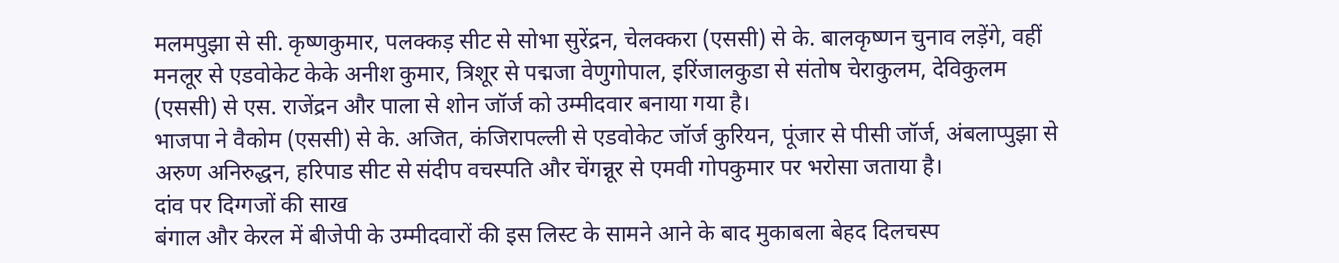मलमपुझा से सी. कृष्णकुमार, पलक्कड़ सीट से सोभा सुरेंद्रन, चेलक्करा (एससी) से के. बालकृष्णन चुनाव लड़ेंगे, वहीं मनलूर से एडवोकेट केके अनीश कुमार, त्रिशूर से पद्मजा वेणुगोपाल, इरिंजालकुडा से संतोष चेराकुलम, देविकुलम (एससी) से एस. राजेंद्रन और पाला से शोन जॉर्ज को उम्मीदवार बनाया गया है।
भाजपा ने वैकोम (एससी) से के. अजित, कंजिरापल्ली से एडवोकेट जॉर्ज कुरियन, पूंजार से पीसी जॉर्ज, अंबलाप्पुझा से अरुण अनिरुद्धन, हरिपाड सीट से संदीप वचस्पति और चेंगन्नूर से एमवी गोपकुमार पर भरोसा जताया है।
दांव पर दिग्गजों की साख
बंगाल और केरल में बीजेपी के उम्मीदवारों की इस लिस्ट के सामने आने के बाद मुकाबला बेहद दिलचस्प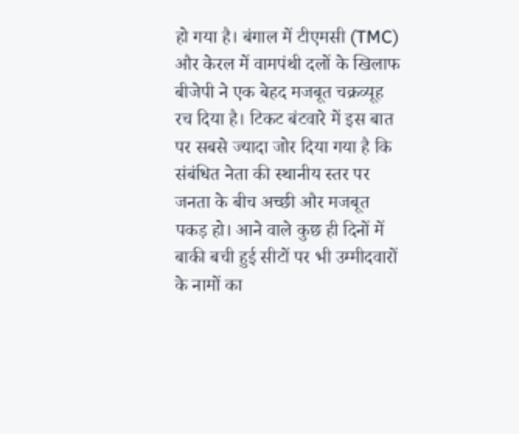हो गया है। बंगाल में टीएमसी (TMC) और केरल में वामपंथी दलों के खिलाफ बीजेपी ने एक बेहद मजबूत चक्रव्यूह रच दिया है। टिकट बंटवारे में इस बात पर सबसे ज्यादा जोर दिया गया है कि संबंधित नेता की स्थानीय स्तर पर जनता के बीच अच्छी और मजबूत पकड़ हो। आने वाले कुछ ही दिनों में बाकी बची हुई सीटों पर भी उम्मीदवारों के नामों का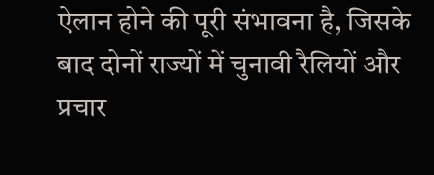ऐलान होने की पूरी संभावना है, जिसके बाद दोनों राज्यों में चुनावी रैलियों और प्रचार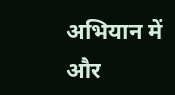अभियान में और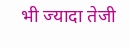भी ज्यादा तेजी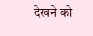देखने को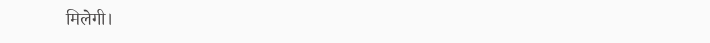मिलेगी।